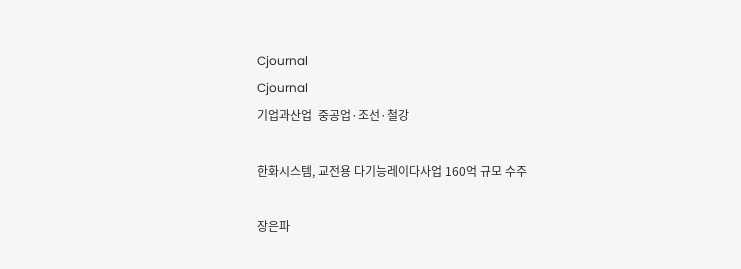Cjournal
Cjournal
기업과산업  중공업·조선·철강

한화시스템, 교전용 다기능레이다사업 160억 규모 수주

장은파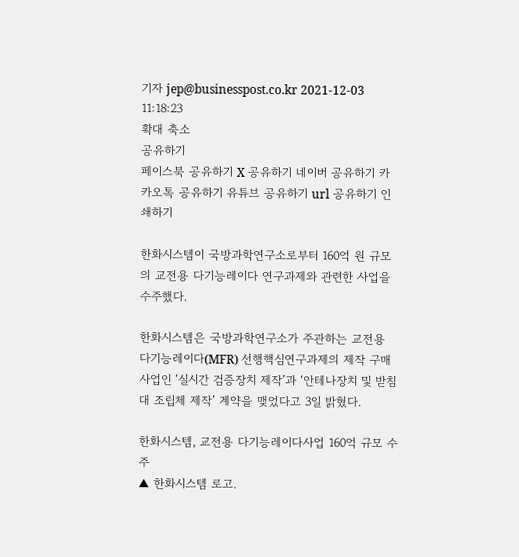기자 jep@businesspost.co.kr 2021-12-03 11:18:23
확대 축소
공유하기
페이스북 공유하기 X 공유하기 네이버 공유하기 카카오톡 공유하기 유튜브 공유하기 url 공유하기 인쇄하기

한화시스템이 국방과학연구소로부터 160억 원 규모의 교전용 다기능레이다 연구과제와 관련한 사업을 수주했다.

한화시스템은 국방과학연구소가 주관하는 교전용 다기능레이다(MFR) 선행핵심연구과제의 제작 구매 사업인 ‘실시간 검증장치 제작’과 ‘안테나장치 및 받침대 조립체 제작’ 계약을 맺었다고 3일 밝혔다.

한화시스템, 교전용 다기능레이다사업 160억 규모 수주
▲ 한화시스템 로고.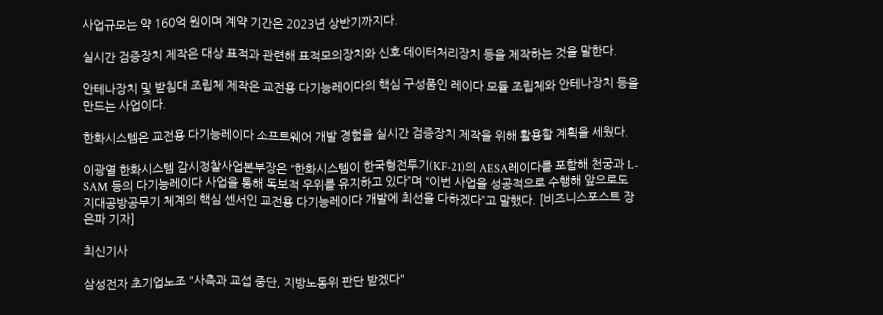사업규모는 약 160억 원이며 계약 기간은 2023년 상반기까지다.

실시간 검증장치 제작은 대상 표적과 관련해 표적모의장치와 신호·데이터처리장치 등을 제작하는 것을 말한다.

안테나장치 및 받침대 조립체 제작은 교전용 다기능레이다의 핵심 구성품인 레이다 모듈 조립체와 안테나장치 등을 만드는 사업이다.

한화시스템은 교전용 다기능레이다 소프트웨어 개발 경험을 실시간 검증장치 제작을 위해 활용할 계획을 세웠다.

이광열 한화시스템 감시정찰사업본부장은 “한화시스템이 한국형전투기(KF-21)의 AESA레이다를 포함해 천궁과 L-SAM 등의 다기능레이다 사업을 통해 독보적 우위를 유지하고 있다”며 “이번 사업을 성공적으로 수행해 앞으로도 지대공방공무기 체계의 핵심 센서인 교전용 다기능레이다 개발에 최선을 다하겠다”고 말했다. [비즈니스포스트 장은파 기자]

최신기사

삼성전자 초기업노조 "사측과 교섭 중단, 지방노동위 판단 받겠다"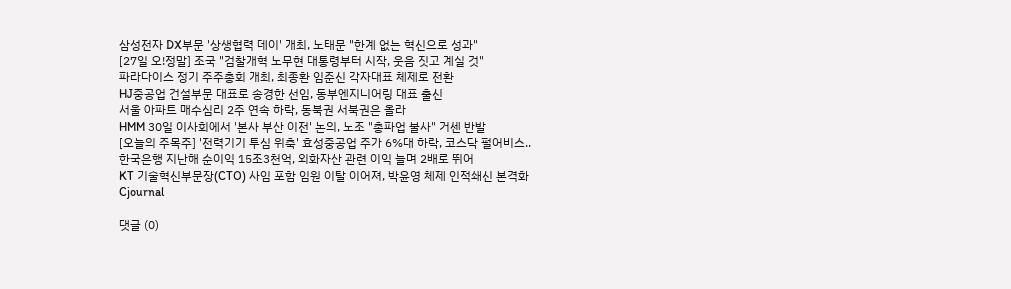삼성전자 DX부문 '상생협력 데이' 개최, 노태문 "한계 없는 혁신으로 성과"
[27일 오!정말] 조국 "검찰개혁 노무현 대통령부터 시작, 웃음 짓고 계실 것"
파라다이스 정기 주주총회 개최, 최종환 임준신 각자대표 체제로 전환
HJ중공업 건설부문 대표로 송경한 선임, 동부엔지니어링 대표 출신
서울 아파트 매수심리 2주 연속 하락, 동북권 서북권은 올라
HMM 30일 이사회에서 '본사 부산 이전' 논의, 노조 "총파업 불사" 거센 반발
[오늘의 주목주] '전력기기 투심 위축' 효성중공업 주가 6%대 하락, 코스닥 펄어비스..
한국은행 지난해 순이익 15조3천억, 외화자산 관련 이익 늘며 2배로 뛰어
KT 기술혁신부문장(CTO) 사임 포함 임원 이탈 이어져, 박윤영 체제 인적쇄신 본격화
Cjournal

댓글 (0)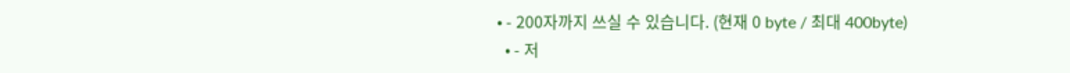• - 200자까지 쓰실 수 있습니다. (현재 0 byte / 최대 400byte)
  • - 저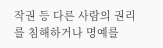작권 등 다른 사람의 권리를 침해하거나 명예를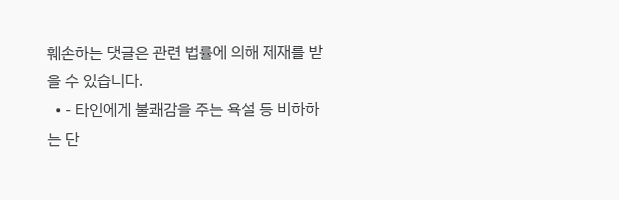훼손하는 댓글은 관련 법률에 의해 제재를 받을 수 있습니다.
  • - 타인에게 불쾌감을 주는 욕설 등 비하하는 단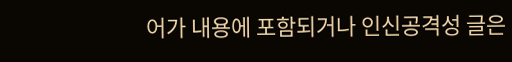어가 내용에 포함되거나 인신공격성 글은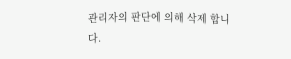관리자의 판단에 의해 삭제 합니다.